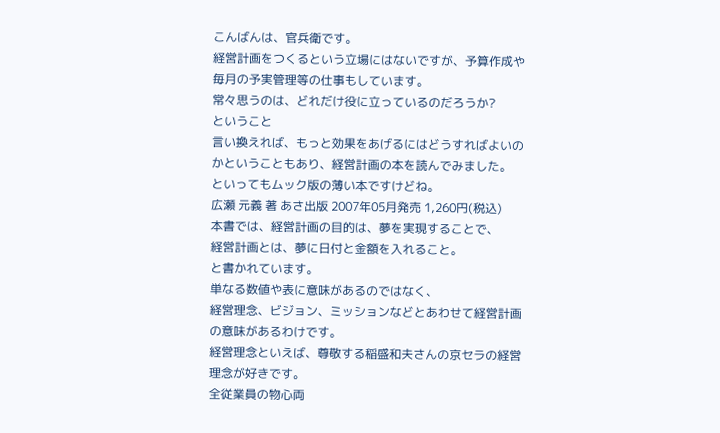こんばんは、官兵衛です。
経営計画をつくるという立場にはないですが、予算作成や毎月の予実管理等の仕事もしています。
常々思うのは、どれだけ役に立っているのだろうか?
ということ
言い換えれば、もっと効果をあげるにはどうすればよいのかということもあり、経営計画の本を読んでみました。
といってもムック版の薄い本ですけどね。
広瀬 元義 著 あさ出版 2007年05月発売 1,260円(税込)
本書では、経営計画の目的は、夢を実現することで、
経営計画とは、夢に日付と金額を入れること。
と書かれています。
単なる数値や表に意味があるのではなく、
経営理念、ビジョン、ミッションなどとあわせて経営計画の意味があるわけです。
経営理念といえば、尊敬する稲盛和夫さんの京セラの経営理念が好きです。
全従業員の物心両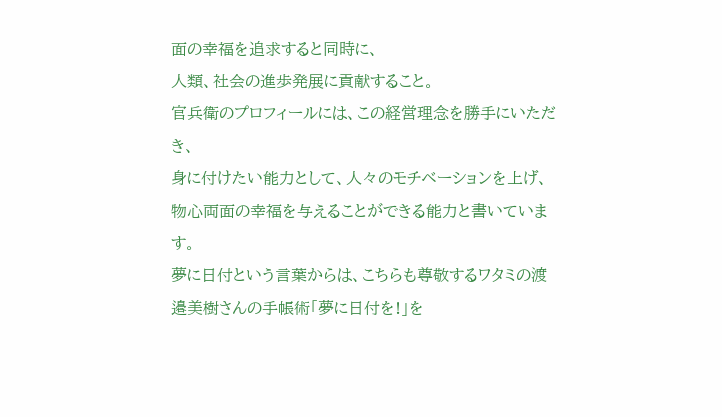面の幸福を追求すると同時に、
人類、社会の進歩発展に貢献すること。
官兵衛のプロフィールには、この経営理念を勝手にいただき、
身に付けたい能力として、人々のモチベーションを上げ、物心両面の幸福を与えることができる能力と書いています。
夢に日付という言葉からは、こちらも尊敬するワタミの渡邉美樹さんの手帳術「夢に日付を!」を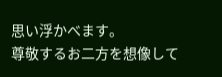思い浮かべます。
尊敬するお二方を想像して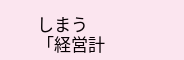しまう「経営計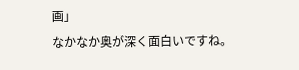画」
なかなか奥が深く面白いですね。